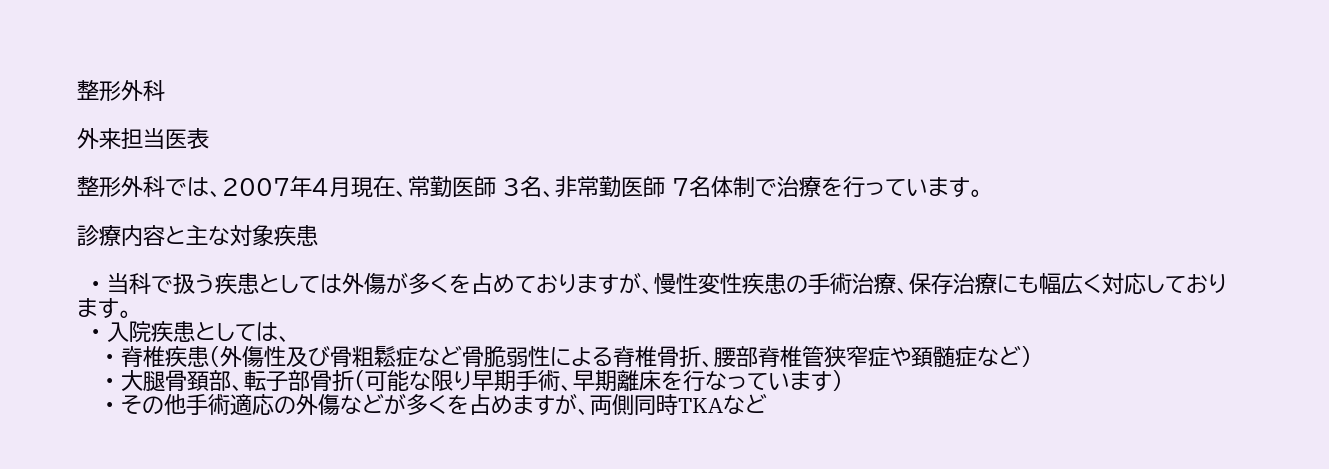整形外科

外来担当医表

整形外科では、2007年4月現在、常勤医師 3名、非常勤医師 7名体制で治療を行っています。

診療内容と主な対象疾患

  • 当科で扱う疾患としては外傷が多くを占めておりますが、慢性変性疾患の手術治療、保存治療にも幅広く対応しております。
  • 入院疾患としては、
    • 脊椎疾患(外傷性及び骨粗鬆症など骨脆弱性による脊椎骨折、腰部脊椎管狭窄症や頚髄症など)
    • 大腿骨頚部、転子部骨折(可能な限り早期手術、早期離床を行なっています)
    • その他手術適応の外傷などが多くを占めますが、両側同時TKAなど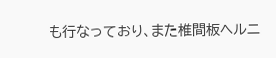も行なっており、また椎間板ヘルニ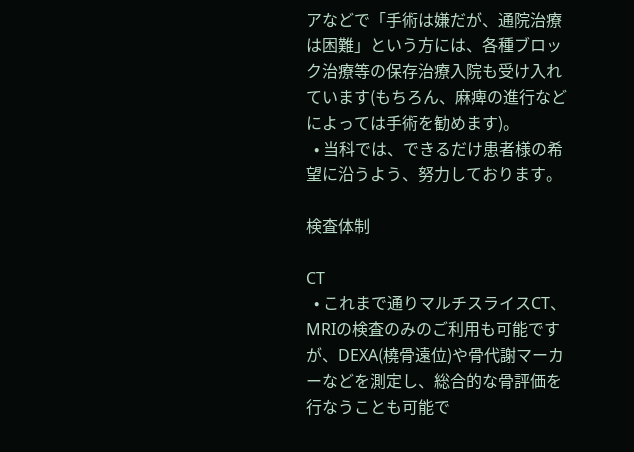アなどで「手術は嫌だが、通院治療は困難」という方には、各種ブロック治療等の保存治療入院も受け入れています(もちろん、麻痺の進行などによっては手術を勧めます)。
  • 当科では、できるだけ患者様の希望に沿うよう、努力しております。

検査体制

CT
  • これまで通りマルチスライスCT、MRIの検査のみのご利用も可能ですが、DEXA(橈骨遠位)や骨代謝マーカーなどを測定し、総合的な骨評価を行なうことも可能で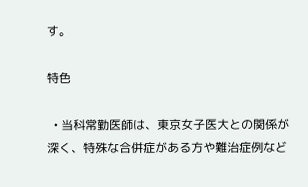す。

特色

  • 当科常勤医師は、東京女子医大との関係が深く、特殊な合併症がある方や難治症例など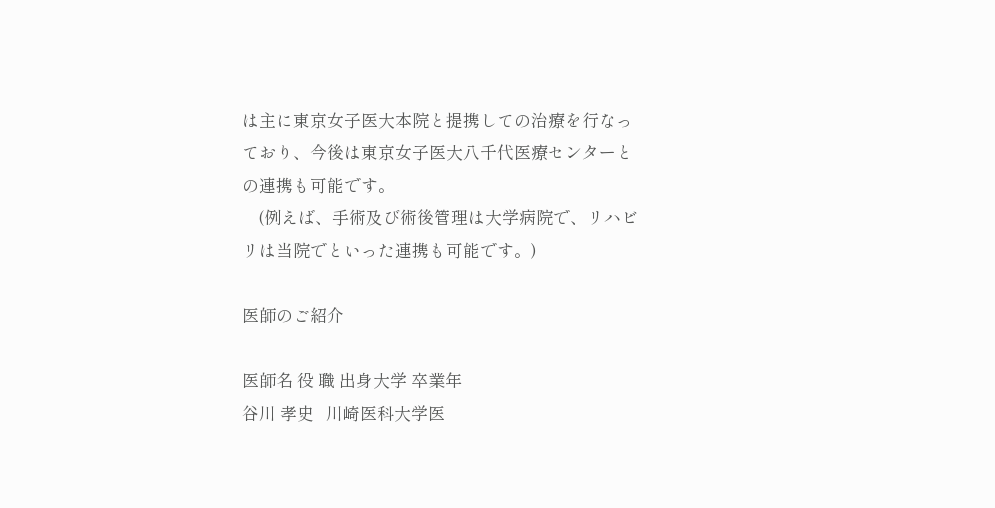は主に東京女子医大本院と提携しての治療を行なっており、今後は東京女子医大八千代医療センターとの連携も可能です。
    (例えば、手術及び術後管理は大学病院で、リハビリは当院でといった連携も可能です。)

医師のご紹介

医師名 役 職 出身大学 卒業年
谷川 孝史   川崎医科大学医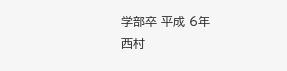学部卒 平成 6年
西村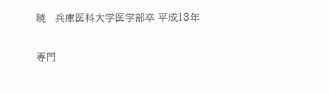暁   兵庫医科大学医学部卒 平成13年

専門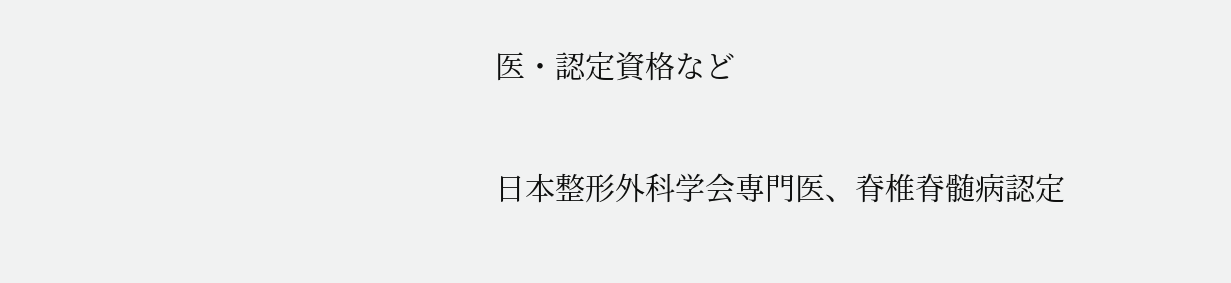医・認定資格など

日本整形外科学会専門医、脊椎脊髄病認定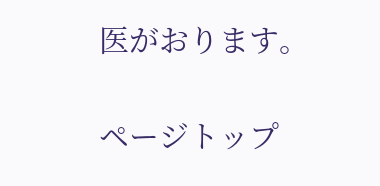医がおります。

ページトップ